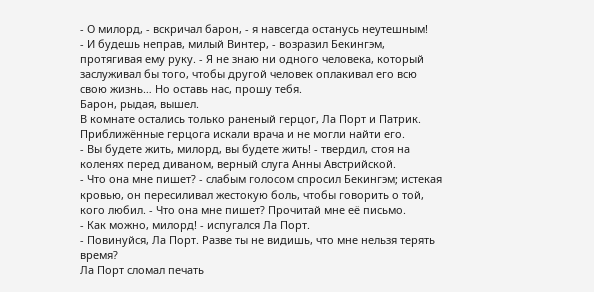- О милорд, - вскричал барон, - я навсегда останусь неутешным!
- И будешь неправ, милый Винтер, - возразил Бекингэм, протягивая ему руку. - Я не знаю ни одного человека, который заслуживал бы того, чтобы другой человек оплакивал его всю свою жизнь… Но оставь нас, прошу тебя.
Барон, рыдая, вышел.
В комнате остались только раненый герцог, Ла Порт и Патрик.
Приближённые герцога искали врача и не могли найти его.
- Вы будете жить, милорд, вы будете жить! - твердил, стоя на коленях перед диваном, верный слуга Анны Австрийской.
- Что она мне пишет? - слабым голосом спросил Бекингэм; истекая кровью, он пересиливал жестокую боль, чтобы говорить о той, кого любил. - Что она мне пишет? Прочитай мне её письмо.
- Как можно, милорд! - испугался Ла Порт.
- Повинуйся, Ла Порт. Разве ты не видишь, что мне нельзя терять время?
Ла Порт сломал печать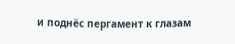и поднёс пергамент к глазам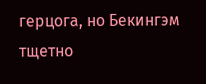герцога, но Бекингэм тщетно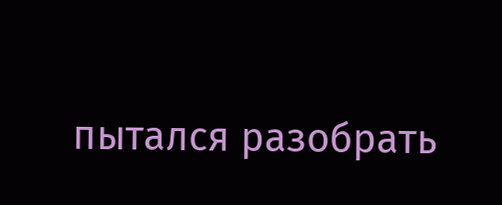пытался разобрать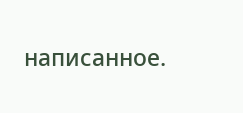написанное.